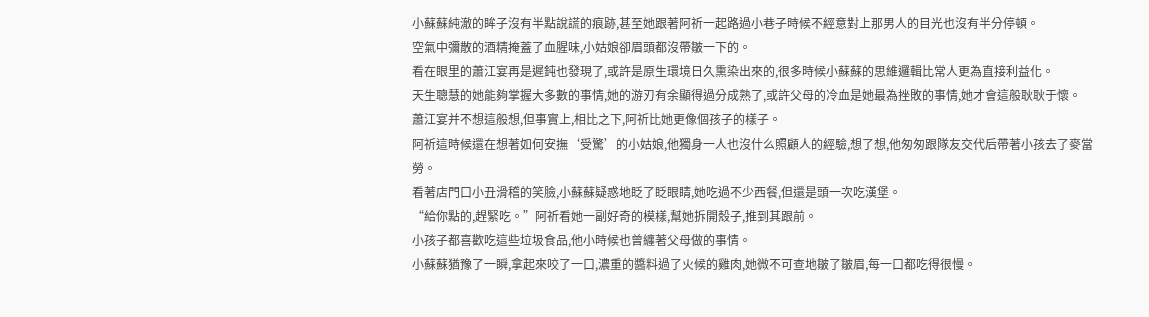小蘇蘇純澈的眸子沒有半點說謊的痕跡,甚至她跟著阿祈一起路過小巷子時候不經意對上那男人的目光也沒有半分停頓。
空氣中彌散的酒精掩蓋了血腥味,小姑娘卻眉頭都沒帶皺一下的。
看在眼里的蕭江宴再是遲鈍也發現了,或許是原生環境日久熏染出來的,很多時候小蘇蘇的思維邏輯比常人更為直接利益化。
天生聰慧的她能夠掌握大多數的事情,她的游刃有余顯得過分成熟了,或許父母的冷血是她最為挫敗的事情,她才會這般耿耿于懷。
蕭江宴并不想這般想,但事實上,相比之下,阿祈比她更像個孩子的樣子。
阿祈這時候還在想著如何安撫‘受驚’的小姑娘,他獨身一人也沒什么照顧人的經驗,想了想,他匆匆跟隊友交代后帶著小孩去了麥當勞。
看著店門口小丑滑稽的笑臉,小蘇蘇疑惑地眨了眨眼睛,她吃過不少西餐,但還是頭一次吃漢堡。
“給你點的,趕緊吃。”阿祈看她一副好奇的模樣,幫她拆開殼子,推到其跟前。
小孩子都喜歡吃這些垃圾食品,他小時候也曾纏著父母做的事情。
小蘇蘇猶豫了一瞬,拿起來咬了一口,濃重的醬料過了火候的雞肉,她微不可查地皺了皺眉,每一口都吃得很慢。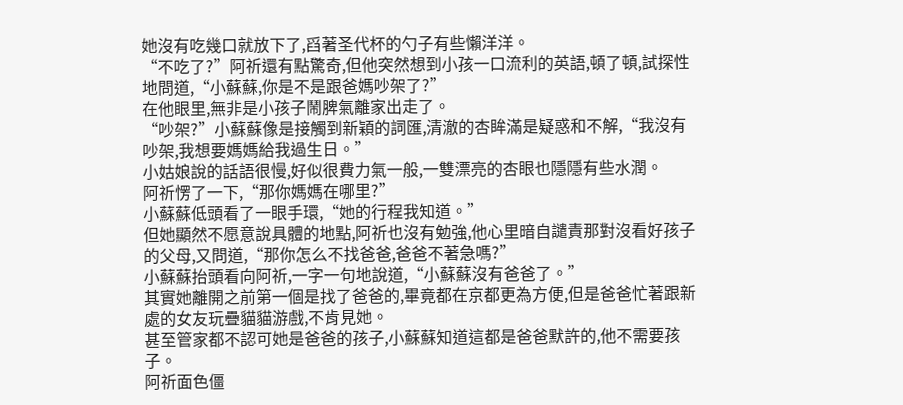她沒有吃幾口就放下了,舀著圣代杯的勺子有些懶洋洋。
“不吃了?”阿祈還有點驚奇,但他突然想到小孩一口流利的英語,頓了頓,試探性地問道,“小蘇蘇,你是不是跟爸媽吵架了?”
在他眼里,無非是小孩子鬧脾氣離家出走了。
“吵架?”小蘇蘇像是接觸到新穎的詞匯,清澈的杏眸滿是疑惑和不解,“我沒有吵架,我想要媽媽給我過生日。”
小姑娘說的話語很慢,好似很費力氣一般,一雙漂亮的杏眼也隱隱有些水潤。
阿祈愣了一下,“那你媽媽在哪里?”
小蘇蘇低頭看了一眼手環,“她的行程我知道。”
但她顯然不愿意說具體的地點,阿祈也沒有勉強,他心里暗自譴責那對沒看好孩子的父母,又問道,“那你怎么不找爸爸,爸爸不著急嗎?”
小蘇蘇抬頭看向阿祈,一字一句地說道,“小蘇蘇沒有爸爸了。”
其實她離開之前第一個是找了爸爸的,畢竟都在京都更為方便,但是爸爸忙著跟新處的女友玩疊貓貓游戲,不肯見她。
甚至管家都不認可她是爸爸的孩子,小蘇蘇知道這都是爸爸默許的,他不需要孩子。
阿祈面色僵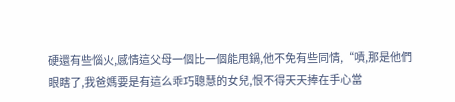硬還有些惱火,感情這父母一個比一個能甩鍋,他不免有些同情,“嘖,那是他們眼瞎了,我爸媽要是有這么乖巧聰慧的女兒,恨不得天天捧在手心當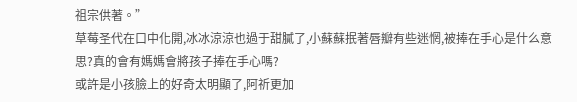祖宗供著。”
草莓圣代在口中化開,冰冰涼涼也過于甜膩了,小蘇蘇抿著唇瓣有些迷惘,被捧在手心是什么意思?真的會有媽媽會將孩子捧在手心嗎?
或許是小孩臉上的好奇太明顯了,阿祈更加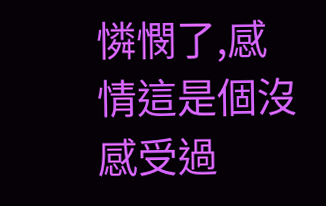憐憫了,感情這是個沒感受過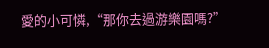愛的小可憐,“那你去過游樂園嗎?”